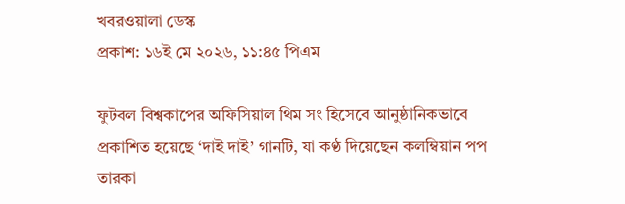খবরওয়ালা ডেস্ক
প্রকাশ: ১৬ই মে ২০২৬, ১১:৪৫ পিএম

ফুটবল বিশ্বকাপের অফিসিয়াল থিম সং হিসেবে আনুষ্ঠানিকভাবে প্রকাশিত হয়েছে ‘দাই দাই’ গানটি, যা কণ্ঠ দিয়েছেন কলম্বিয়ান পপ তারকা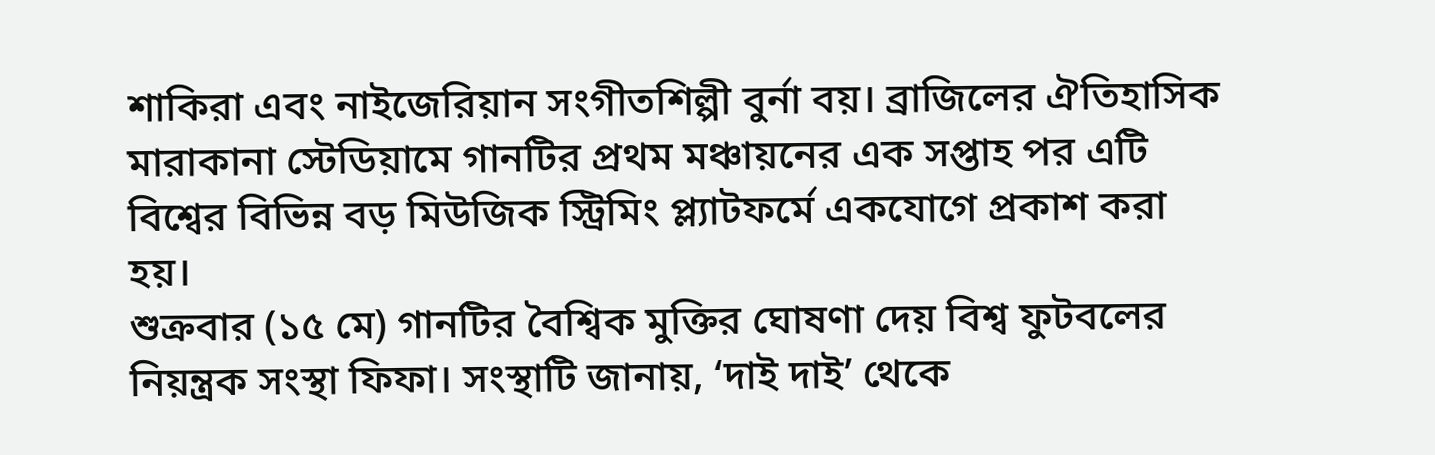শাকিরা এবং নাইজেরিয়ান সংগীতশিল্পী বুর্না বয়। ব্রাজিলের ঐতিহাসিক মারাকানা স্টেডিয়ামে গানটির প্রথম মঞ্চায়নের এক সপ্তাহ পর এটি বিশ্বের বিভিন্ন বড় মিউজিক স্ট্রিমিং প্ল্যাটফর্মে একযোগে প্রকাশ করা হয়।
শুক্রবার (১৫ মে) গানটির বৈশ্বিক মুক্তির ঘোষণা দেয় বিশ্ব ফুটবলের নিয়ন্ত্রক সংস্থা ফিফা। সংস্থাটি জানায়, ‘দাই দাই’ থেকে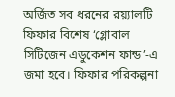অর্জিত সব ধরনের রয়্যালটি ফিফার বিশেষ ‘গ্লোবাল সিটিজেন এডুকেশন ফান্ড’-এ জমা হবে। ফিফার পরিকল্পনা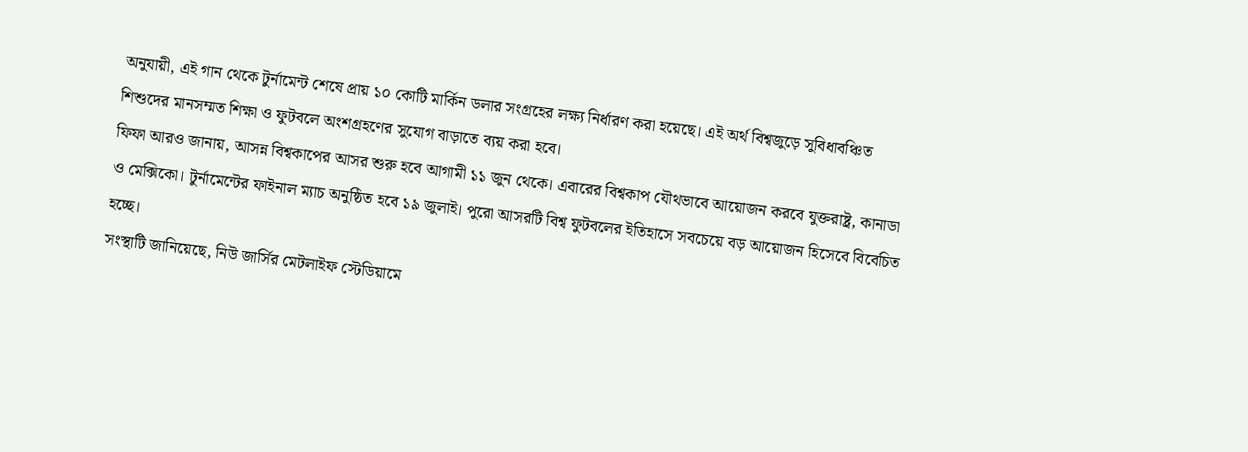অনুযায়ী, এই গান থেকে টুর্নামেন্ট শেষে প্রায় ১০ কোটি মার্কিন ডলার সংগ্রহের লক্ষ্য নির্ধারণ করা হয়েছে। এই অর্থ বিশ্বজুড়ে সুবিধাবঞ্চিত শিশুদের মানসম্মত শিক্ষা ও ফুটবলে অংশগ্রহণের সুযোগ বাড়াতে ব্যয় করা হবে।
ফিফা আরও জানায়, আসন্ন বিশ্বকাপের আসর শুরু হবে আগামী ১১ জুন থেকে। এবারের বিশ্বকাপ যৌথভাবে আয়োজন করবে যুক্তরাষ্ট্র, কানাডা ও মেক্সিকো। টুর্নামেন্টের ফাইনাল ম্যাচ অনুষ্ঠিত হবে ১৯ জুলাই। পুরো আসরটি বিশ্ব ফুটবলের ইতিহাসে সবচেয়ে বড় আয়োজন হিসেবে বিবেচিত হচ্ছে।
সংস্থাটি জানিয়েছে, নিউ জার্সির মেটলাইফ স্টেডিয়ামে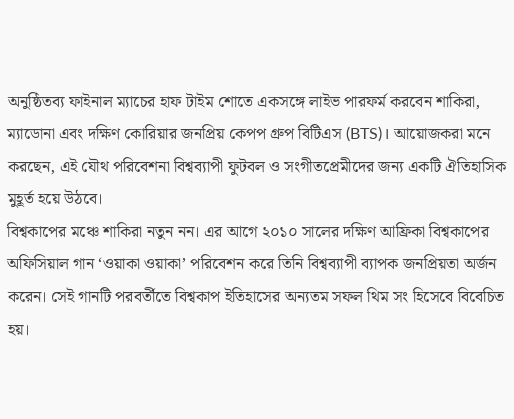অনুষ্ঠিতব্য ফাইনাল ম্যাচের হাফ টাইম শোতে একসঙ্গে লাইভ পারফর্ম করবেন শাকিরা, ম্যাডোনা এবং দক্ষিণ কোরিয়ার জনপ্রিয় কেপপ গ্রুপ বিটিএস (BTS)। আয়োজকরা মনে করছেন, এই যৌথ পরিবেশনা বিশ্বব্যাপী ফুটবল ও সংগীতপ্রেমীদের জন্য একটি ঐতিহাসিক মুহূর্ত হয়ে উঠবে।
বিশ্বকাপের মঞ্চে শাকিরা নতুন নন। এর আগে ২০১০ সালের দক্ষিণ আফ্রিকা বিশ্বকাপের অফিসিয়াল গান ‘ওয়াকা ওয়াকা’ পরিবেশন করে তিনি বিশ্বব্যাপী ব্যাপক জনপ্রিয়তা অর্জন করেন। সেই গানটি পরবর্তীতে বিশ্বকাপ ইতিহাসের অন্যতম সফল থিম সং হিসেবে বিবেচিত হয়।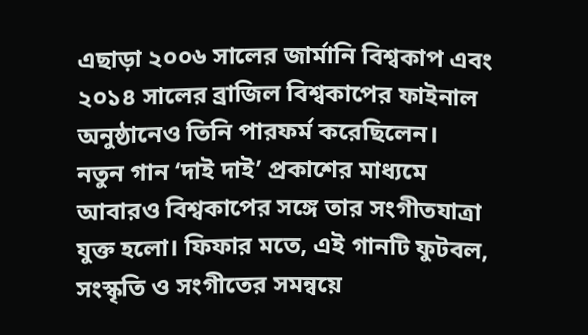এছাড়া ২০০৬ সালের জার্মানি বিশ্বকাপ এবং ২০১৪ সালের ব্রাজিল বিশ্বকাপের ফাইনাল অনুষ্ঠানেও তিনি পারফর্ম করেছিলেন।
নতুন গান ‘দাই দাই’ প্রকাশের মাধ্যমে আবারও বিশ্বকাপের সঙ্গে তার সংগীতযাত্রা যুক্ত হলো। ফিফার মতে, এই গানটি ফুটবল, সংস্কৃতি ও সংগীতের সমন্বয়ে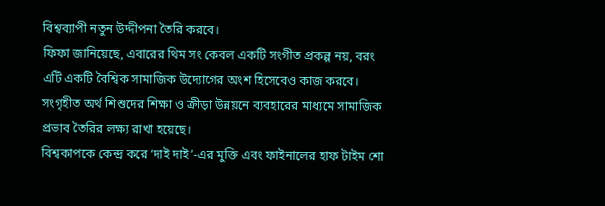বিশ্বব্যাপী নতুন উদ্দীপনা তৈরি করবে।
ফিফা জানিয়েছে, এবারের থিম সং কেবল একটি সংগীত প্রকল্প নয়, বরং এটি একটি বৈশ্বিক সামাজিক উদ্যোগের অংশ হিসেবেও কাজ করবে। সংগৃহীত অর্থ শিশুদের শিক্ষা ও ক্রীড়া উন্নয়নে ব্যবহারের মাধ্যমে সামাজিক প্রভাব তৈরির লক্ষ্য রাখা হয়েছে।
বিশ্বকাপকে কেন্দ্র করে ‘দাই দাই’-এর মুক্তি এবং ফাইনালের হাফ টাইম শো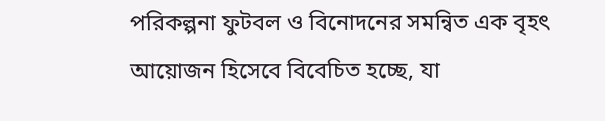পরিকল্পনা ফুটবল ও বিনোদনের সমন্বিত এক বৃহৎ আয়োজন হিসেবে বিবেচিত হচ্ছে, যা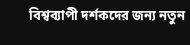বিশ্বব্যাপী দর্শকদের জন্য নতুন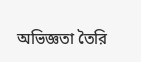অভিজ্ঞতা তৈরি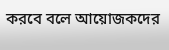করবে বলে আয়োজকদের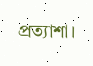প্রত্যাশা।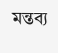মন্তব্য